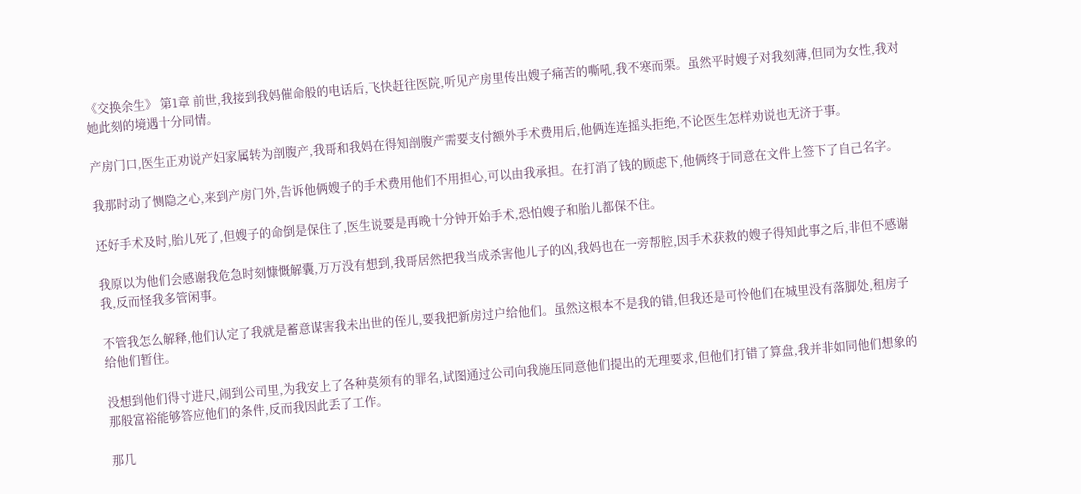《交换余生》 第1章 前世,我接到我妈催命般的电话后,飞快赶往医院,听见产房里传出嫂子痛苦的嘶吼,我不寒而栗。虽然平时嫂子对我刻薄,但同为女性,我对她此刻的境遇十分同情。

产房门口,医生正劝说产妇家属转为剖腹产,我哥和我妈在得知剖腹产需要支付额外手术费用后,他俩连连摇头拒绝,不论医生怎样劝说也无济于事。

我那时动了恻隐之心,来到产房门外,告诉他俩嫂子的手术费用他们不用担心,可以由我承担。在打消了钱的顾虑下,他俩终于同意在文件上签下了自己名字。

还好手术及时,胎儿死了,但嫂子的命倒是保住了,医生说要是再晚十分钟开始手术,恐怕嫂子和胎儿都保不住。

我原以为他们会感谢我危急时刻慷慨解囊,万万没有想到,我哥居然把我当成杀害他儿子的凶,我妈也在一旁帮腔,因手术获救的嫂子得知此事之后,非但不感谢我,反而怪我多管闲事。

不管我怎么解释,他们认定了我就是蓄意谋害我未出世的侄儿,要我把新房过户给他们。虽然这根本不是我的错,但我还是可怜他们在城里没有落脚处,租房子给他们暂住。

没想到他们得寸进尺,闹到公司里,为我安上了各种莫须有的罪名,试图通过公司向我施压同意他们提出的无理要求,但他们打错了算盘,我并非如同他们想象的那般富裕能够答应他们的条件,反而我因此丢了工作。

那几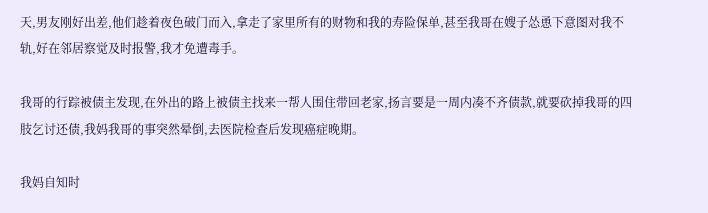天,男友刚好出差,他们趁着夜色破门而入,拿走了家里所有的财物和我的寿险保单,甚至我哥在嫂子怂恿下意图对我不轨,好在邻居察觉及时报警,我才免遭毒手。

我哥的行踪被债主发现,在外出的路上被债主找来一帮人围住带回老家,扬言要是一周内凑不齐债款,就要砍掉我哥的四肢乞讨还债,我妈我哥的事突然晕倒,去医院检查后发现癌症晚期。

我妈自知时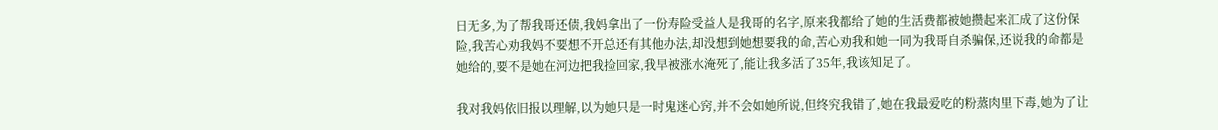日无多,为了帮我哥还债,我妈拿出了一份寿险受益人是我哥的名字,原来我都给了她的生活费都被她攒起来汇成了这份保险,我苦心劝我妈不要想不开总还有其他办法,却没想到她想要我的命,苦心劝我和她一同为我哥自杀骗保,还说我的命都是她给的,要不是她在河边把我捡回家,我早被涨水淹死了,能让我多活了35年,我该知足了。

我对我妈依旧报以理解,以为她只是一时鬼迷心窍,并不会如她所说,但终究我错了,她在我最爱吃的粉蒸肉里下毒,她为了让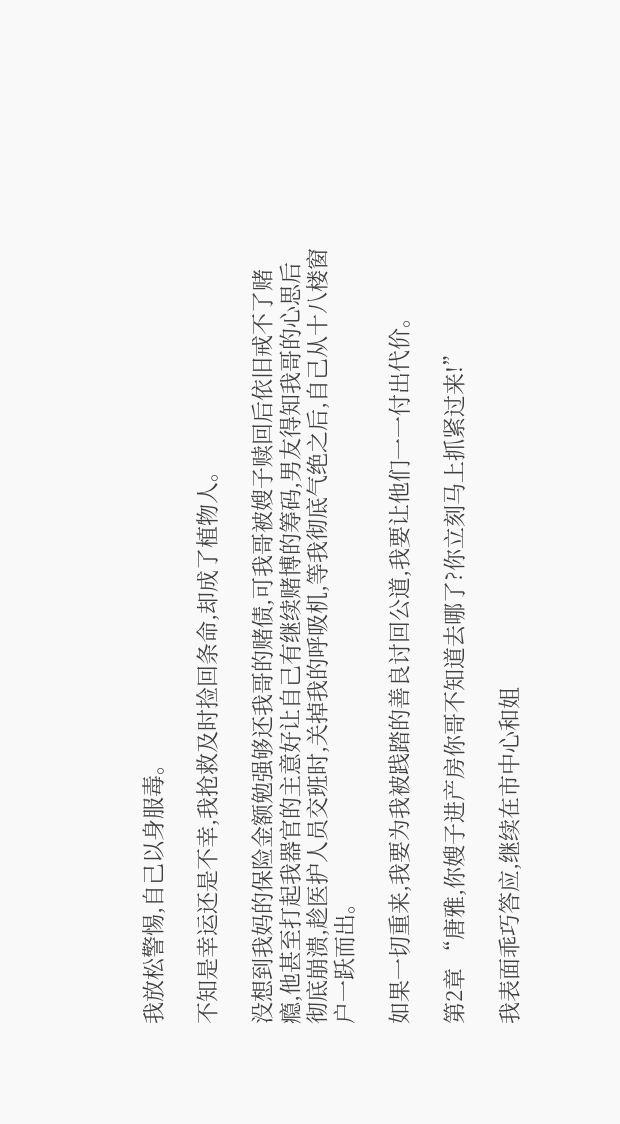我放松警惕,自己以身服毒。

不知是幸运还是不幸,我抢救及时捡回条命,却成了植物人。

没想到我妈的保险金额勉强够还我哥的赌债,可我哥被嫂子赎回后依旧戒不了赌瘾,他甚至打起我器官的主意好让自己有继续赌博的筹码,男友得知我哥的心思后彻底崩溃,趁医护人员交班时,关掉我的呼吸机,等我彻底气绝之后,自己从十八楼窗户一跃而出。

如果一切重来,我要为我被践踏的善良讨回公道,我要让他们一一付出代价。

第2章 “唐雅,你嫂子进产房你哥不知道去哪了?你立刻马上抓紧过来!”

我表面乖巧答应,继续在市中心和姐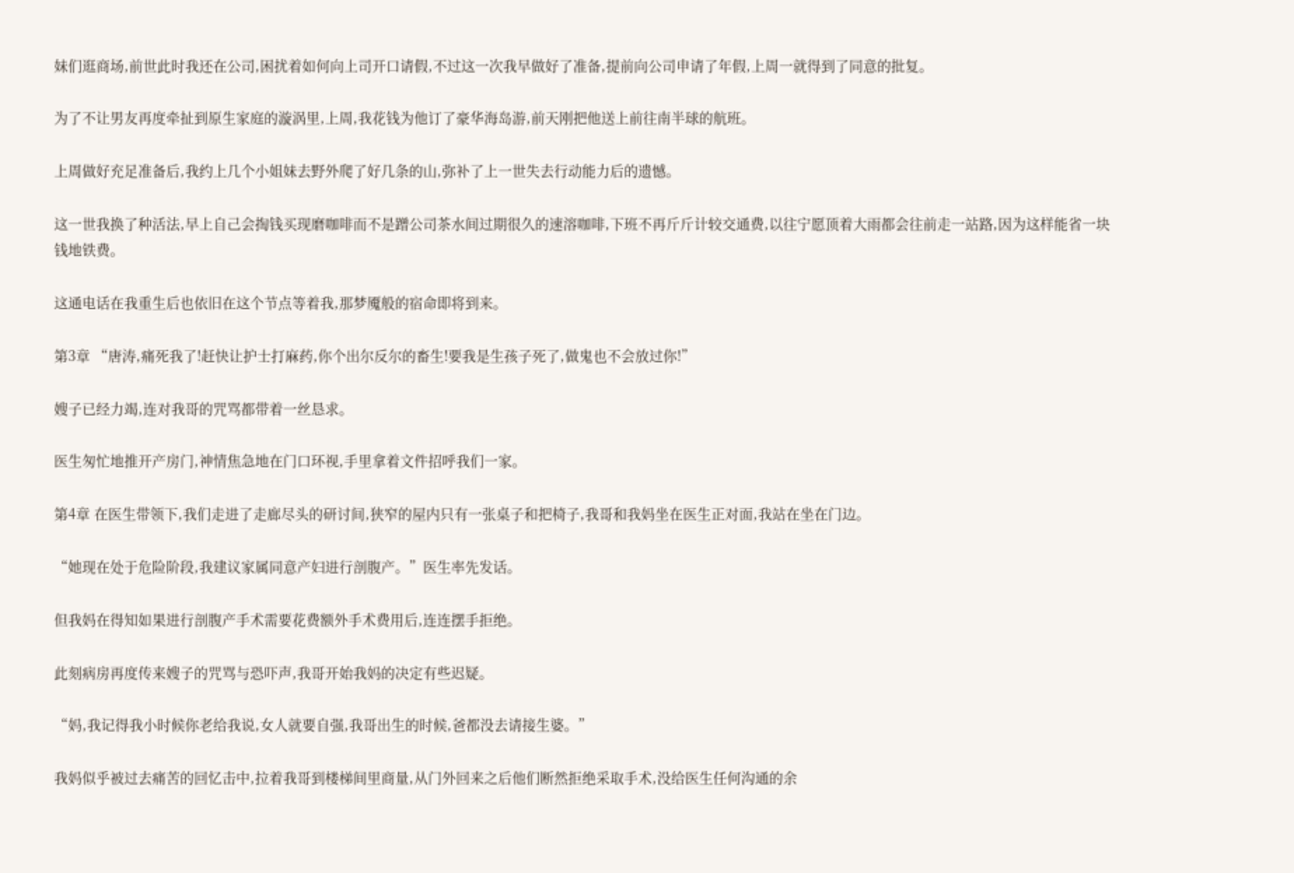妹们逛商场,前世此时我还在公司,困扰着如何向上司开口请假,不过这一次我早做好了准备,提前向公司申请了年假,上周一就得到了同意的批复。

为了不让男友再度牵扯到原生家庭的漩涡里,上周,我花钱为他订了豪华海岛游,前天刚把他送上前往南半球的航班。

上周做好充足准备后,我约上几个小姐妹去野外爬了好几条的山,弥补了上一世失去行动能力后的遗憾。

这一世我换了种活法,早上自己会掏钱买现磨咖啡而不是蹭公司茶水间过期很久的速溶咖啡,下班不再斤斤计较交通费,以往宁愿顶着大雨都会往前走一站路,因为这样能省一块钱地铁费。

这通电话在我重生后也依旧在这个节点等着我,那梦魇般的宿命即将到来。

第3章 “唐涛,痛死我了!赶快让护士打麻药,你个出尔反尔的畜生!要我是生孩子死了,做鬼也不会放过你!”

嫂子已经力竭,连对我哥的咒骂都带着一丝恳求。

医生匆忙地推开产房门,神情焦急地在门口环视,手里拿着文件招呼我们一家。

第4章 在医生带领下,我们走进了走廊尽头的研讨间,狭窄的屋内只有一张桌子和把椅子,我哥和我妈坐在医生正对面,我站在坐在门边。

“她现在处于危险阶段,我建议家属同意产妇进行剖腹产。”医生率先发话。

但我妈在得知如果进行剖腹产手术需要花费额外手术费用后,连连摆手拒绝。

此刻病房再度传来嫂子的咒骂与恐吓声,我哥开始我妈的决定有些迟疑。

“妈,我记得我小时候你老给我说,女人就要自强,我哥出生的时候,爸都没去请接生婆。”

我妈似乎被过去痛苦的回忆击中,拉着我哥到楼梯间里商量,从门外回来之后他们断然拒绝采取手术,没给医生任何沟通的余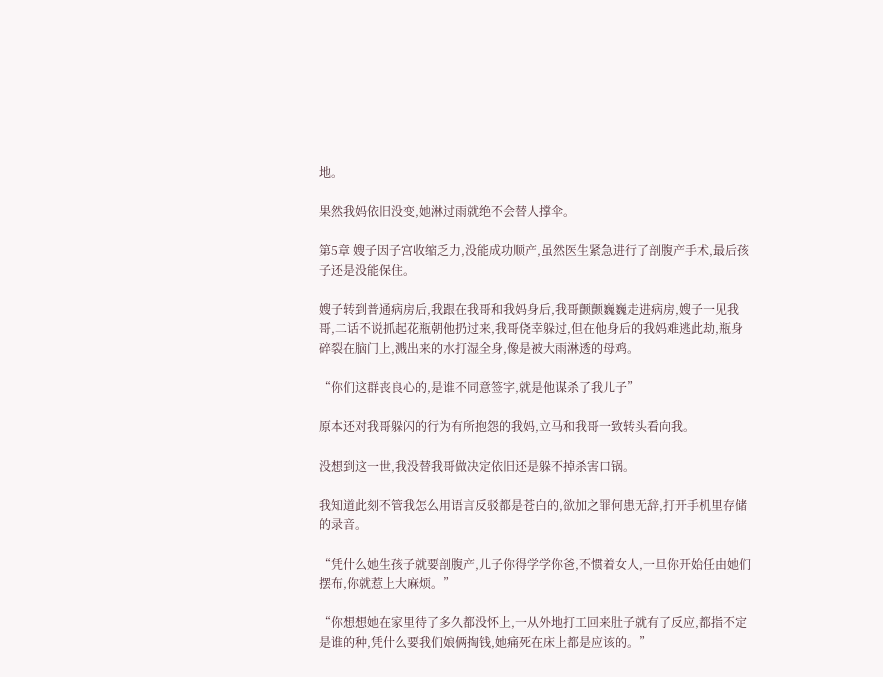地。

果然我妈依旧没变,她淋过雨就绝不会替人撑伞。

第5章 嫂子因子宫收缩乏力,没能成功顺产,虽然医生紧急进行了剖腹产手术,最后孩子还是没能保住。

嫂子转到普通病房后,我跟在我哥和我妈身后,我哥颤颤巍巍走进病房,嫂子一见我哥,二话不说抓起花瓶朝他扔过来,我哥侥幸躲过,但在他身后的我妈难逃此劫,瓶身碎裂在脑门上,溅出来的水打湿全身,像是被大雨淋透的母鸡。

“你们这群丧良心的,是谁不同意签字,就是他谋杀了我儿子”

原本还对我哥躲闪的行为有所抱怨的我妈,立马和我哥一致转头看向我。

没想到这一世,我没替我哥做决定依旧还是躲不掉杀害口锅。

我知道此刻不管我怎么用语言反驳都是苍白的,欲加之罪何患无辞,打开手机里存储的录音。

“凭什么她生孩子就要剖腹产,儿子你得学学你爸,不惯着女人,一旦你开始任由她们摆布,你就惹上大麻烦。”

“你想想她在家里待了多久都没怀上,一从外地打工回来肚子就有了反应,都指不定是谁的种,凭什么要我们娘俩掏钱,她痛死在床上都是应该的。”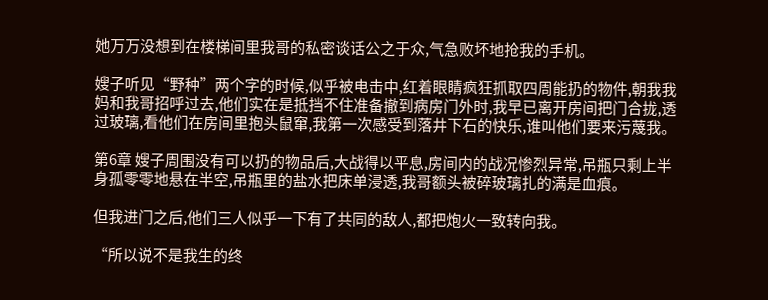她万万没想到在楼梯间里我哥的私密谈话公之于众,气急败坏地抢我的手机。

嫂子听见“野种”两个字的时候,似乎被电击中,红着眼睛疯狂抓取四周能扔的物件,朝我我妈和我哥招呼过去,他们实在是抵挡不住准备撤到病房门外时,我早已离开房间把门合拢,透过玻璃,看他们在房间里抱头鼠窜,我第一次感受到落井下石的快乐,谁叫他们要来污蔑我。

第6章 嫂子周围没有可以扔的物品后,大战得以平息,房间内的战况惨烈异常,吊瓶只剩上半身孤零零地悬在半空,吊瓶里的盐水把床单浸透,我哥额头被碎玻璃扎的满是血痕。

但我进门之后,他们三人似乎一下有了共同的敌人,都把炮火一致转向我。

“所以说不是我生的终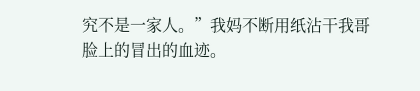究不是一家人。”我妈不断用纸沾干我哥脸上的冒出的血迹。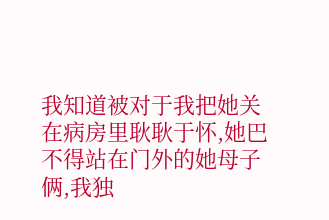我知道被对于我把她关在病房里耿耿于怀,她巴不得站在门外的她母子俩,我独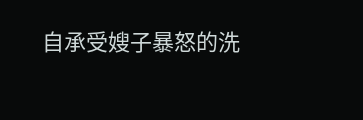自承受嫂子暴怒的洗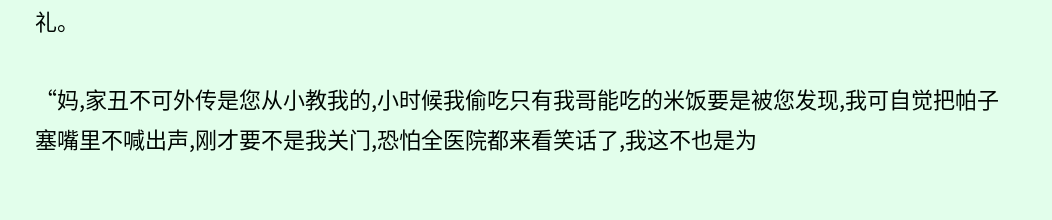礼。

“妈,家丑不可外传是您从小教我的,小时候我偷吃只有我哥能吃的米饭要是被您发现,我可自觉把帕子塞嘴里不喊出声,刚才要不是我关门,恐怕全医院都来看笑话了,我这不也是为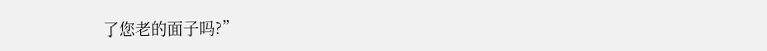了您老的面子吗?”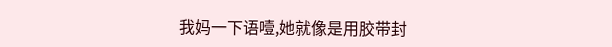我妈一下语噎,她就像是用胶带封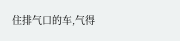住排气口的车,气得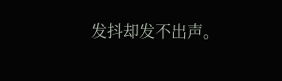发抖却发不出声。